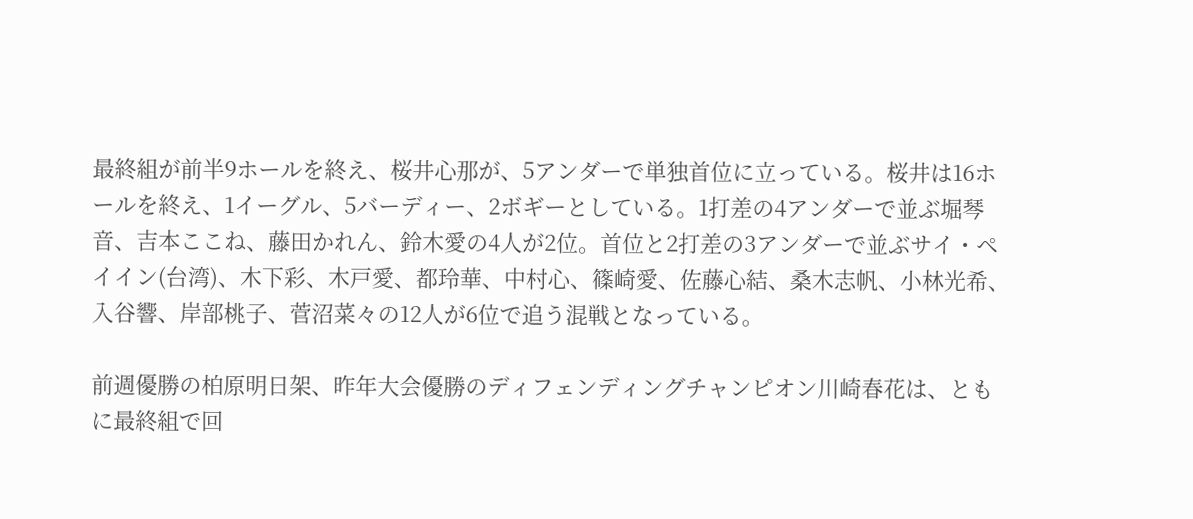最終組が前半9ホールを終え、桜井心那が、5アンダーで単独首位に立っている。桜井は16ホールを終え、1イーグル、5バーディー、2ボギーとしている。1打差の4アンダーで並ぶ堀琴音、吉本ここね、藤田かれん、鈴木愛の4人が2位。首位と2打差の3アンダーで並ぶサイ・ペイイン(台湾)、木下彩、木戸愛、都玲華、中村心、篠崎愛、佐藤心結、桑木志帆、小林光希、入谷響、岸部桃子、菅沼菜々の12人が6位で追う混戦となっている。

前週優勝の柏原明日架、昨年大会優勝のディフェンディングチャンピオン川崎春花は、ともに最終組で回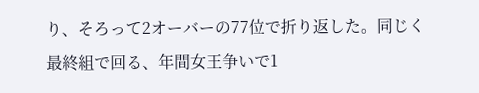り、そろって2オーバーの77位で折り返した。同じく最終組で回る、年間女王争いで1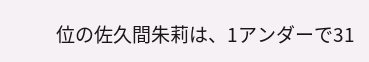位の佐久間朱莉は、1アンダーで31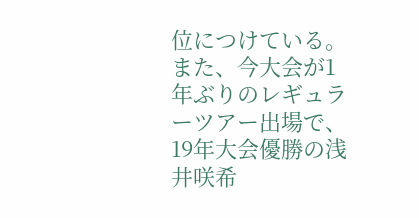位につけている。また、今大会が1年ぶりのレギュラーツアー出場で、19年大会優勝の浅井咲希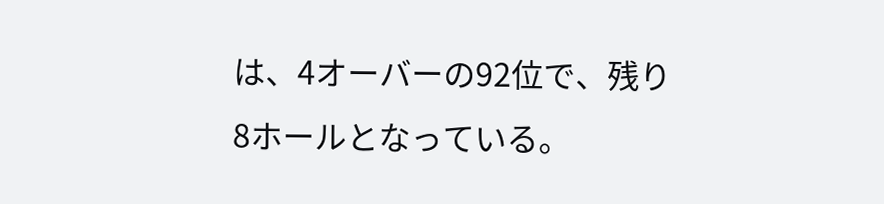は、4オーバーの92位で、残り8ホールとなっている。